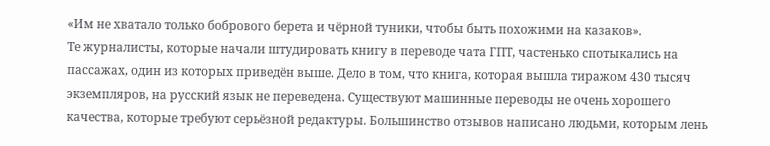«Им не хватало только бобрового берета и чёрной туники, чтобы быть похожими на казаков».
Те журналисты, которые начали штудировать книгу в переводе чата ГПТ, частенько спотыкались на пассажах, один из которых приведён выше. Дело в том, что книга, которая вышла тиражом 430 тысяч экземпляров, на русский язык не переведена. Существуют машинные переводы не очень хорошего качества, которые требуют серьёзной редактуры. Большинство отзывов написано людьми, которым лень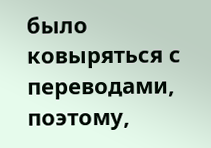было ковыряться с переводами, поэтому,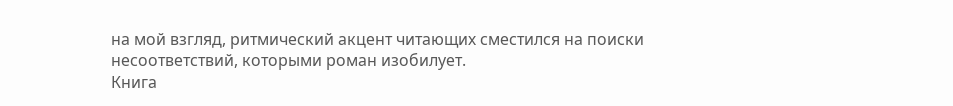на мой взгляд, ритмический акцент читающих сместился на поиски несоответствий, которыми роман изобилует.
Книга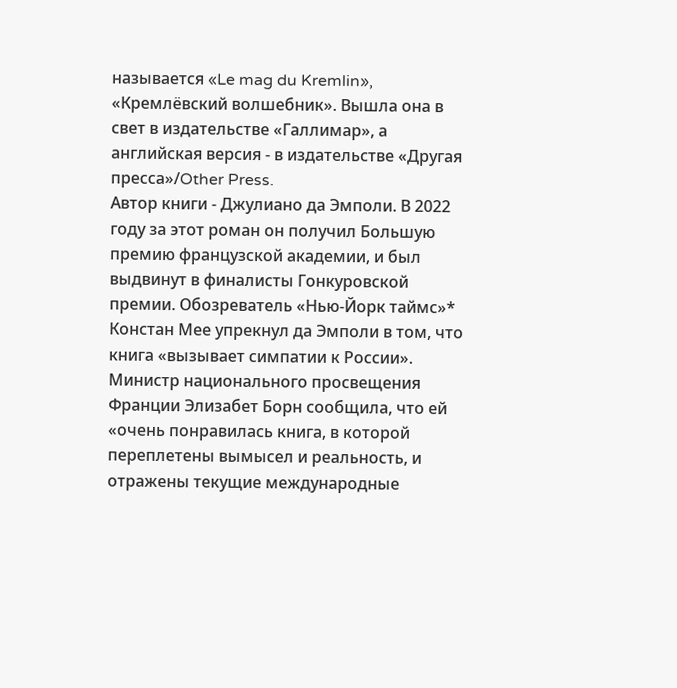называется «Le mag du Kremlin», «Кремлёвский волшебник». Вышла она в свет в издательстве «Галлимар», а английская версия - в издательстве «Другая пресса»/Other Press.
Автор книги - Джулиано да Эмполи. В 2022 году за этот роман он получил Большую премию французской академии, и был выдвинут в финалисты Гонкуровской премии. Обозреватель «Нью-Йорк таймс»* Констан Мее упрекнул да Эмполи в том, что книга «вызывает симпатии к России». Министр национального просвещения Франции Элизабет Борн сообщила, что ей «очень понравилась книга, в которой переплетены вымысел и реальность, и отражены текущие международные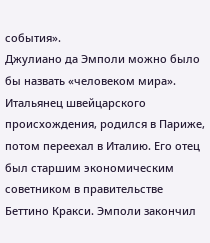события».
Джулиано да Эмполи можно было бы назвать «человеком мира». Итальянец швейцарского происхождения, родился в Париже, потом переехал в Италию. Его отец был старшим экономическим советником в правительстве Беттино Кракси. Эмполи закончил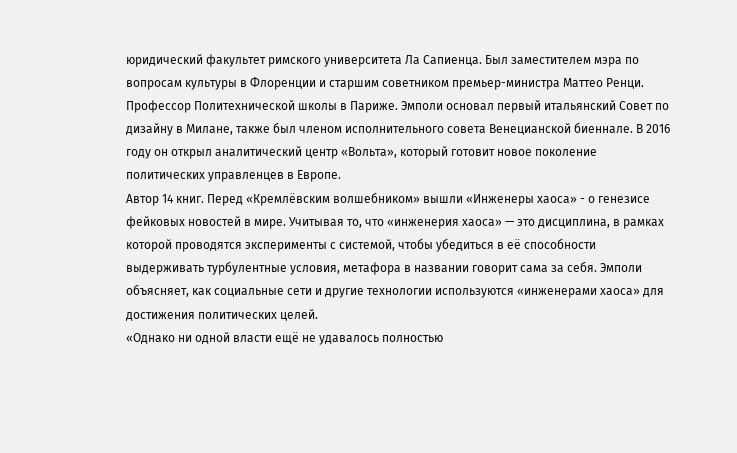юридический факультет римского университета Ла Сапиенца. Был заместителем мэра по вопросам культуры в Флоренции и старшим советником премьер-министра Маттео Ренци. Профессор Политехнической школы в Париже. Эмполи основал первый итальянский Совет по дизайну в Милане, также был членом исполнительного совета Венецианской биеннале. В 2016 году он открыл аналитический центр «Вольта», который готовит новое поколение политических управленцев в Европе.
Автор 14 книг. Перед «Кремлёвским волшебником» вышли «Инженеры хаоса» - о генезисе фейковых новостей в мире. Учитывая то, что «инженерия хаоса» — это дисциплина, в рамках которой проводятся эксперименты с системой, чтобы убедиться в её способности выдерживать турбулентные условия, метафора в названии говорит сама за себя. Эмполи объясняет, как социальные сети и другие технологии используются «инженерами хаоса» для достижения политических целей.
«Однако ни одной власти ещё не удавалось полностью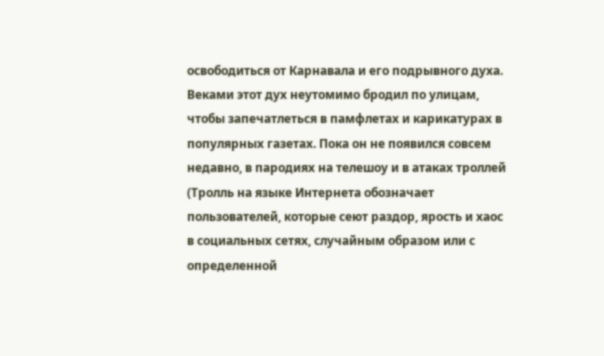освободиться от Карнавала и его подрывного духа. Веками этот дух неутомимо бродил по улицам, чтобы запечатлеться в памфлетах и карикатурах в популярных газетах. Пока он не появился совсем недавно, в пародиях на телешоу и в атаках троллей (Тролль на языке Интернета обозначает пользователей, которые сеют раздор, ярость и хаос в социальных сетях, случайным образом или с определенной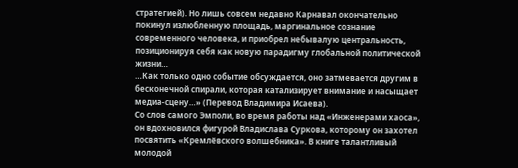стратегией). Но лишь совсем недавно Карнавал окончательно покинул излюбленную площадь, маргинальное сознание современного человека, и приобрел небывалую центральность, позиционируя себя как новую парадигму глобальной политической жизни…
…Как только одно событие обсуждается, оно затмевается другим в бесконечной спирали, которая катализирует внимание и насыщает медиа-сцену…» (Перевод Владимира Исаева).
Со слов самого Эмполи, во время работы над «Инженерами хаоса», он вдохновился фигурой Владислава Суркова, которому он захотел посвятить «Кремлёвского волшебника». В книге талантливый молодой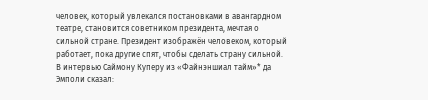человек, который увлекался постановками в авангардном театре, становится советником президента, мечтая о сильной стране. Президент изображён человеком, который работает, пока другие спят, чтобы сделать страну сильной.
В интервью Саймону Куперу из «Файнэншиал тайм»* да Эмполи сказал: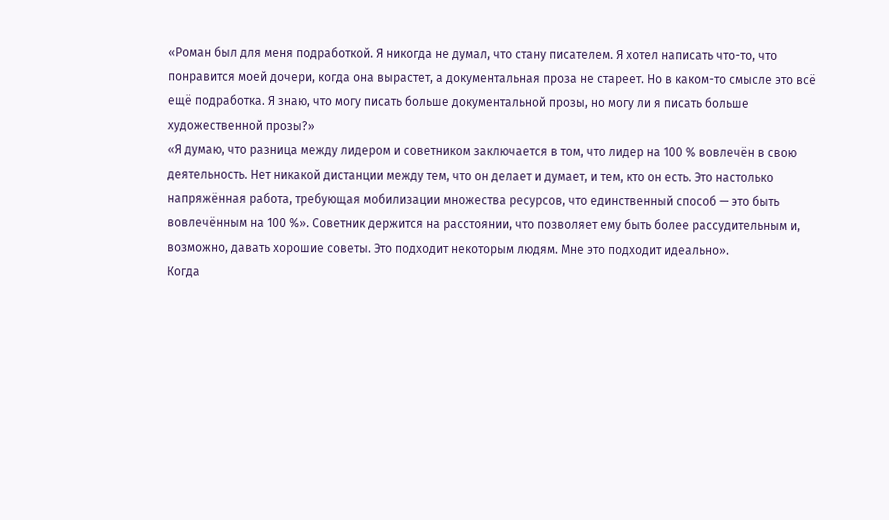«Роман был для меня подработкой. Я никогда не думал, что стану писателем. Я хотел написать что-то, что понравится моей дочери, когда она вырастет, а документальная проза не стареет. Но в каком-то смысле это всё ещё подработка. Я знаю, что могу писать больше документальной прозы, но могу ли я писать больше художественной прозы?»
«Я думаю, что разница между лидером и советником заключается в том, что лидер на 100 % вовлечён в свою деятельность. Нет никакой дистанции между тем, что он делает и думает, и тем, кто он есть. Это настолько напряжённая работа, требующая мобилизации множества ресурсов, что единственный способ — это быть вовлечённым на 100 %». Советник держится на расстоянии, что позволяет ему быть более рассудительным и, возможно, давать хорошие советы. Это подходит некоторым людям. Мне это подходит идеально».
Когда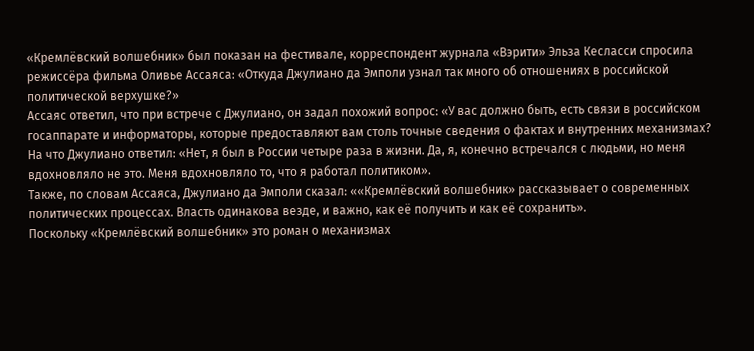«Кремлёвский волшебник» был показан на фестивале, корреспондент журнала «Вэрити» Эльза Кесласси спросила режиссёра фильма Оливье Ассаяса: «Откуда Джулиано да Эмполи узнал так много об отношениях в российской политической верхушке?»
Ассаяс ответил, что при встрече с Джулиано, он задал похожий вопрос: «У вас должно быть, есть связи в российском госаппарате и информаторы, которые предоставляют вам столь точные сведения о фактах и внутренних механизмах? На что Джулиано ответил: «Нет, я был в России четыре раза в жизни. Да, я, конечно встречался с людьми, но меня вдохновляло не это. Меня вдохновляло то, что я работал политиком».
Также, по словам Ассаяса, Джулиано да Эмполи сказал: ««Кремлёвский волшебник» рассказывает о современных политических процессах. Власть одинакова везде, и важно, как её получить и как её сохранить».
Поскольку «Кремлёвский волшебник» это роман о механизмах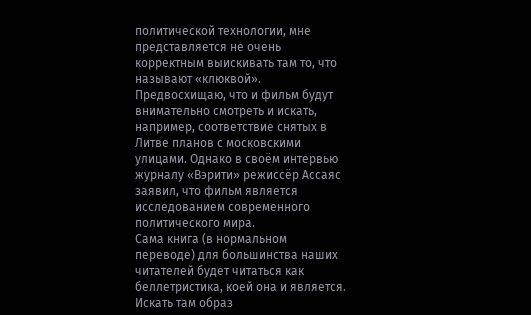политической технологии, мне представляется не очень корректным выискивать там то, что называют «клюквой». Предвосхищаю, что и фильм будут внимательно смотреть и искать, например, соответствие снятых в Литве планов с московскими улицами. Однако в своём интервью журналу «Вэрити» режиссёр Ассаяс заявил, что фильм является исследованием современного политического мира.
Сама книга (в нормальном переводе) для большинства наших читателей будет читаться как беллетристика, коей она и является. Искать там образ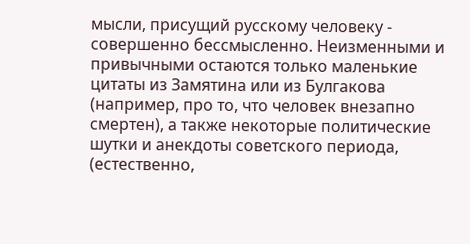мысли, присущий русскому человеку - совершенно бессмысленно. Неизменными и привычными остаются только маленькие цитаты из Замятина или из Булгакова (например, про то, что человек внезапно смертен), а также некоторые политические шутки и анекдоты советского периода, (естественно,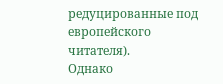редуцированные под европейского читателя).
Однако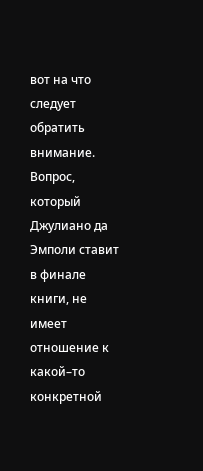вот на что следует обратить внимание. Вопрос, который Джулиано да Эмполи ставит в финале книги, не имеет отношение к какой–то конкретной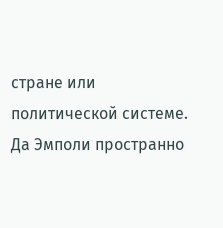стране или политической системе.
Да Эмполи пространно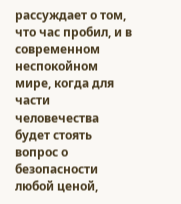рассуждает о том, что час пробил, и в современном неспокойном мире, когда для части человечества будет стоять вопрос о безопасности любой ценой,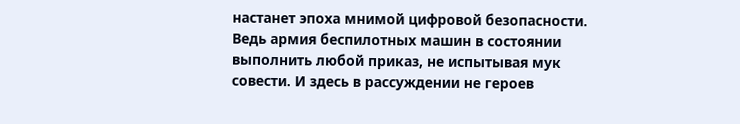настанет эпоха мнимой цифровой безопасности. Ведь армия беспилотных машин в состоянии выполнить любой приказ, не испытывая мук совести. И здесь в рассуждении не героев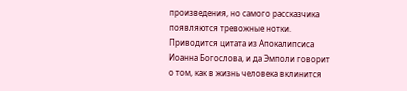произведения, но самого рассказчика появляются тревожные нотки. Приводится цитата из Апокалипсиса Иоанна Богослова, и да Эмполи говорит о том, как в жизнь человека вклинится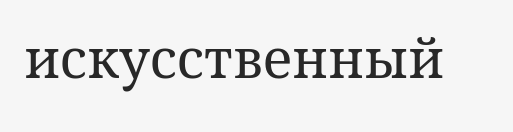искусственный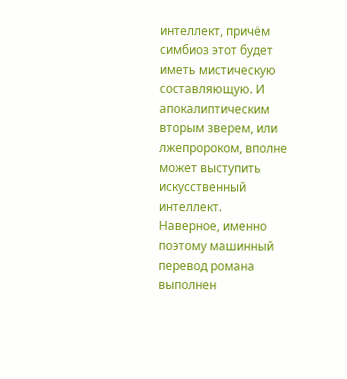интеллект, причём симбиоз этот будет иметь мистическую составляющую. И апокалиптическим вторым зверем, или лжепророком, вполне может выступить искусственный интеллект.
Наверное, именно поэтому машинный перевод романа выполнен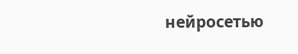нейросетью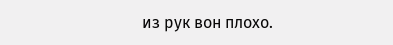из рук вон плохо.